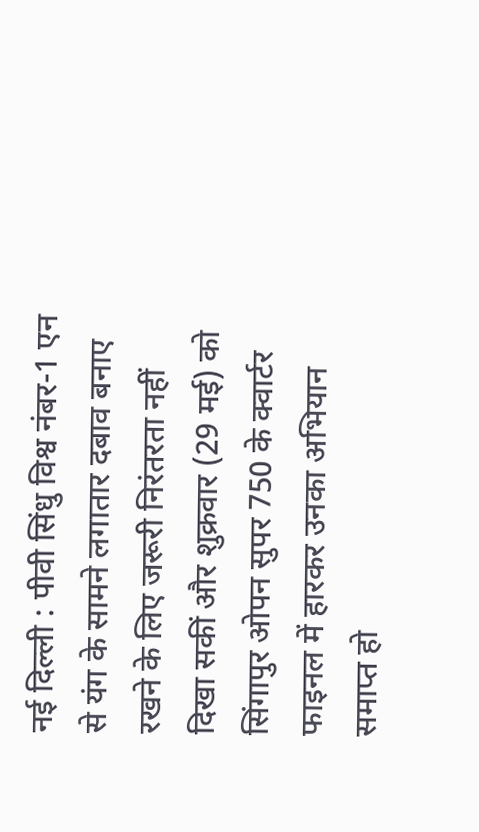नई दिल्ली : पीवी सिंधु विश्व नंबर-1 एन से यंग के सामने लगातार दबाव बनाए रखने के लिए जरूरी निरंतरता नहीं दिखा सकीं और शुक्रवार (29 मई) को सिंगापुर ओपन सुपर 750 के क्वार्टर फाइनल में हारकर उनका अभियान समाप्त हो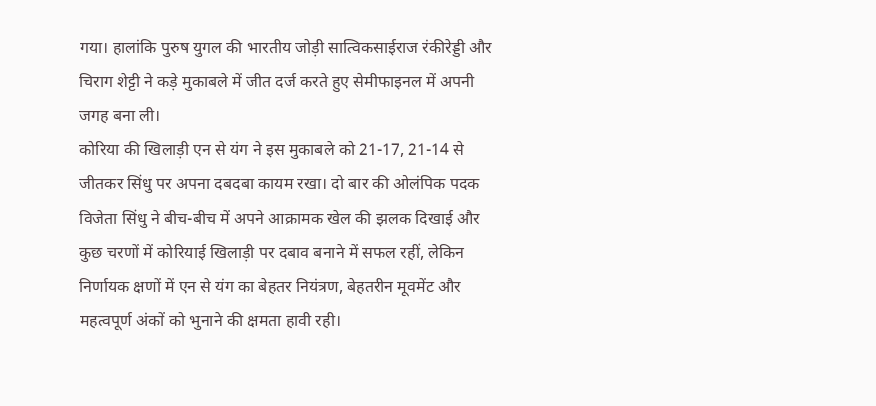गया। हालांकि पुरुष युगल की भारतीय जोड़ी सात्विकसाईराज रंकीरेड्डी और चिराग शेट्टी ने कड़े मुकाबले में जीत दर्ज करते हुए सेमीफाइनल में अपनी जगह बना ली।
कोरिया की खिलाड़ी एन से यंग ने इस मुकाबले को 21-17, 21-14 से जीतकर सिंधु पर अपना दबदबा कायम रखा। दो बार की ओलंपिक पदक विजेता सिंधु ने बीच-बीच में अपने आक्रामक खेल की झलक दिखाई और कुछ चरणों में कोरियाई खिलाड़ी पर दबाव बनाने में सफल रहीं, लेकिन निर्णायक क्षणों में एन से यंग का बेहतर नियंत्रण, बेहतरीन मूवमेंट और महत्वपूर्ण अंकों को भुनाने की क्षमता हावी रही।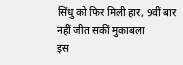सिंधु को फिर मिली हार, 9वीं बार नहीं जीत सकीं मुकाबला
इस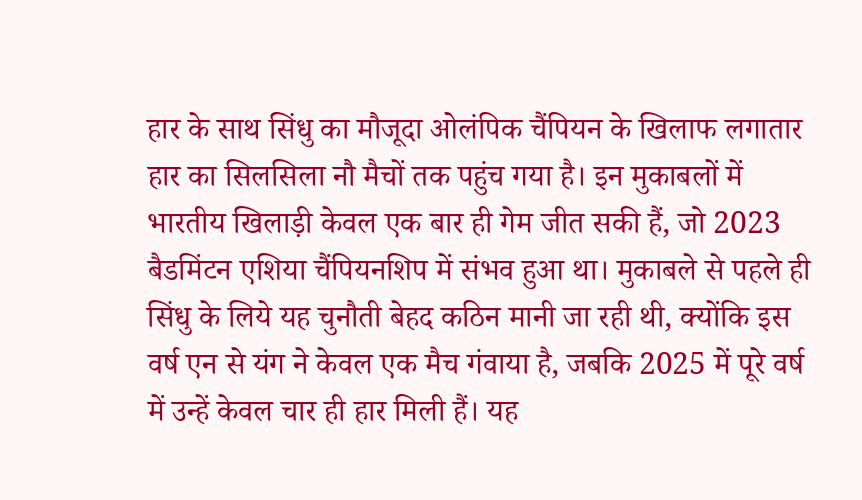हार के साथ सिंधु का मौजूदा ओलंपिक चैंपियन के खिलाफ लगातार हार का सिलसिला नौ मैचों तक पहुंच गया है। इन मुकाबलों में भारतीय खिलाड़ी केवल एक बार ही गेम जीत सकी हैं, जो 2023 बैडमिंटन एशिया चैंपियनशिप में संभव हुआ था। मुकाबले से पहले ही सिंधु के लिये यह चुनौती बेहद कठिन मानी जा रही थी, क्योंकि इस वर्ष एन से यंग ने केवल एक मैच गंवाया है, जबकि 2025 में पूरे वर्ष में उन्हें केवल चार ही हार मिली हैं। यह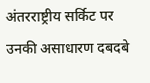अंतरराष्ट्रीय सर्किट पर उनकी असाधारण दबदबे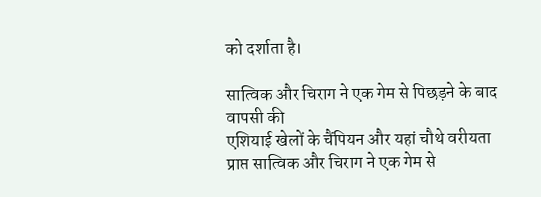को दर्शाता है।

सात्विक और चिराग ने एक गेम से पिछड़ने के बाद वापसी की
एशियाई खेलों के चैंपियन और यहां चौथे वरीयता प्राप्त सात्विक और चिराग ने एक गेम से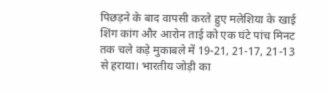पिछड़ने के बाद वापसी करते हुए मलेशिया के खाई शिंग कांग और आरोन ताई को एक घंटे पांच मिनट तक चले कड़े मुकाबले में 19-21, 21-17, 21-13 से हराया। भारतीय जोड़ी का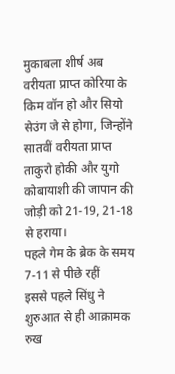मुकाबला शीर्ष अब वरीयता प्राप्त कोरिया के किम वॉन हो और सियो सेउंग जे से होगा, जिन्होंने सातवीं वरीयता प्राप्त ताकुरो होकी और युगो कोबायाशी की जापान की जोड़ी को 21-19, 21-18 से हराया।
पहले गेम के ब्रेक के समय 7-11 से पीछे रहीं
इससे पहले सिंधु ने शुरुआत से ही आक्रामक रुख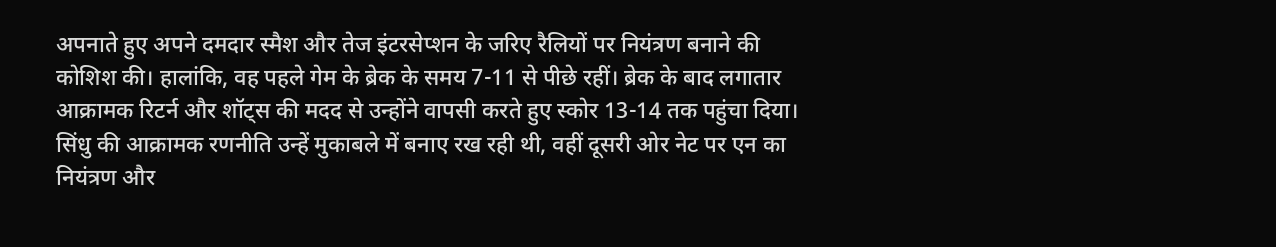अपनाते हुए अपने दमदार स्मैश और तेज इंटरसेप्शन के जरिए रैलियों पर नियंत्रण बनाने की कोशिश की। हालांकि, वह पहले गेम के ब्रेक के समय 7-11 से पीछे रहीं। ब्रेक के बाद लगातार आक्रामक रिटर्न और शॉट्स की मदद से उन्होंने वापसी करते हुए स्कोर 13-14 तक पहुंचा दिया। सिंधु की आक्रामक रणनीति उन्हें मुकाबले में बनाए रख रही थी, वहीं दूसरी ओर नेट पर एन का नियंत्रण और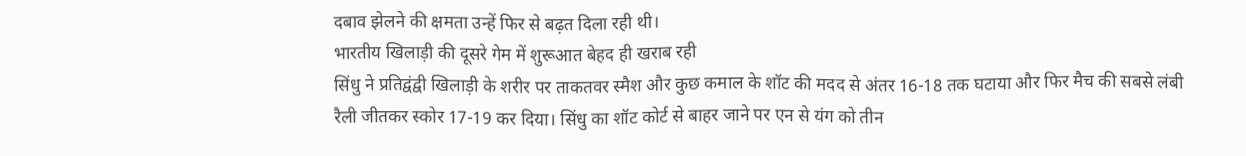दबाव झेलने की क्षमता उन्हें फिर से बढ़त दिला रही थी।
भारतीय खिलाड़ी की दूसरे गेम में शुरूआत बेहद ही खराब रही
सिंधु ने प्रतिद्वंद्वी खिलाड़ी के शरीर पर ताकतवर स्मैश और कुछ कमाल के शॉट की मदद से अंतर 16-18 तक घटाया और फिर मैच की सबसे लंबी रैली जीतकर स्कोर 17-19 कर दिया। सिंधु का शॉट कोर्ट से बाहर जाने पर एन से यंग को तीन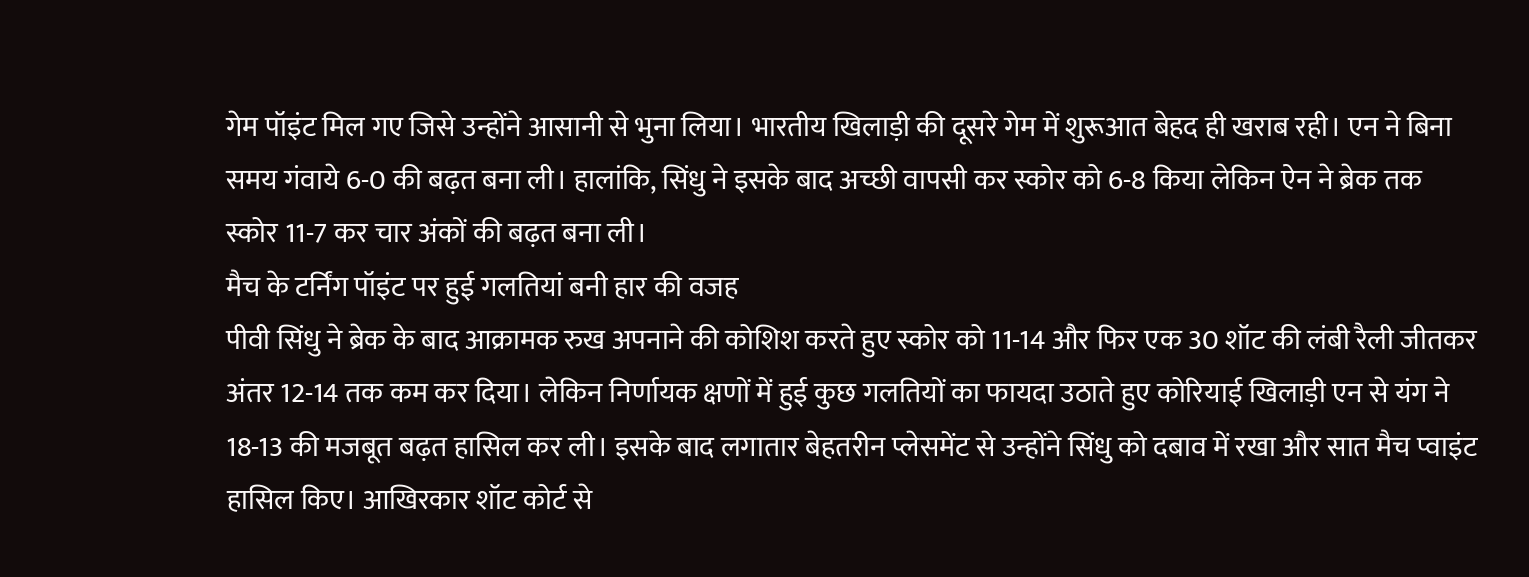गेम पॉइंट मिल गए जिसे उन्होंने आसानी से भुना लिया। भारतीय खिलाड़ी की दूसरे गेम में शुरूआत बेहद ही खराब रही। एन ने बिना समय गंवाये 6-0 की बढ़त बना ली। हालांकि, सिंधु ने इसके बाद अच्छी वापसी कर स्कोर को 6-8 किया लेकिन ऐन ने ब्रेक तक स्कोर 11-7 कर चार अंकों की बढ़त बना ली।
मैच के टर्निंग पॉइंट पर हुई गलतियां बनी हार की वजह
पीवी सिंधु ने ब्रेक के बाद आक्रामक रुख अपनाने की कोशिश करते हुए स्कोर को 11-14 और फिर एक 30 शॉट की लंबी रैली जीतकर अंतर 12-14 तक कम कर दिया। लेकिन निर्णायक क्षणों में हुई कुछ गलतियों का फायदा उठाते हुए कोरियाई खिलाड़ी एन से यंग ने 18-13 की मजबूत बढ़त हासिल कर ली। इसके बाद लगातार बेहतरीन प्लेसमेंट से उन्होंने सिंधु को दबाव में रखा और सात मैच प्वाइंट हासिल किए। आखिरकार शॉट कोर्ट से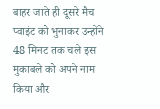बाहर जाते ही दूसरे मैच प्वाइंट को भुनाकर उन्होंने 48 मिनट तक चले इस मुकाबले को अपने नाम किया और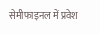सेमीफाइनल में प्रवेश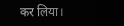कर लिया।